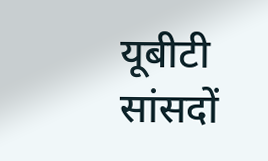यूबीटी सांसदों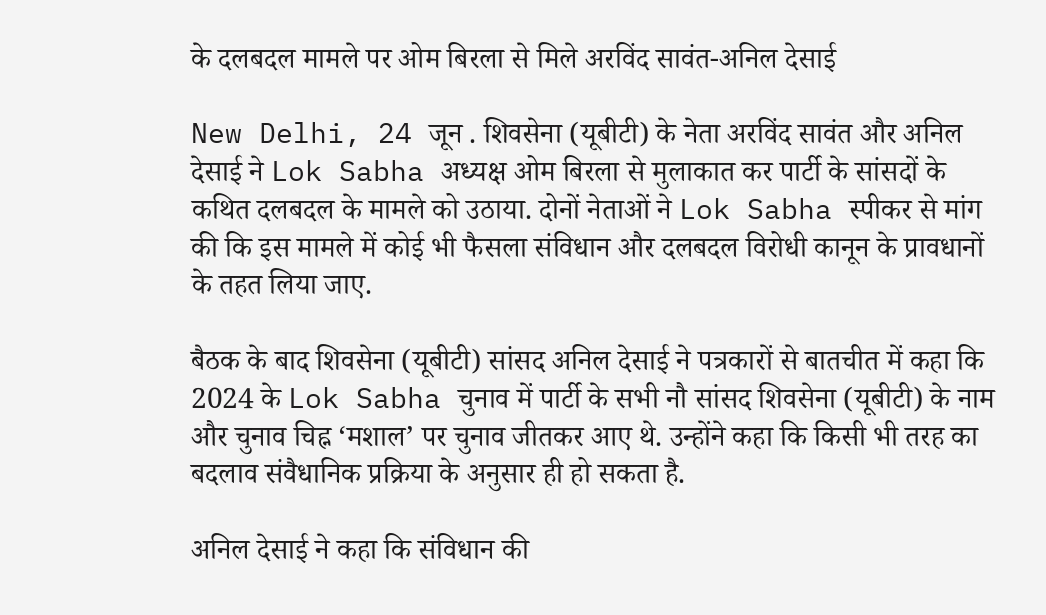के दलबदल मामले पर ओम बिरला से मिले अरविंद सावंत-अनिल देसाई

New Delhi, 24 जून . शिवसेना (यूबीटी) के नेता अरविंद सावंत और अनिल देसाई ने Lok Sabha अध्यक्ष ओम बिरला से मुलाकात कर पार्टी के सांसदों के कथित दलबदल के मामले को उठाया. दोनों नेताओं ने Lok Sabha स्पीकर से मांग की कि इस मामले में कोई भी फैसला संविधान और दलबदल विरोधी कानून के प्रावधानों के तहत लिया जाए.

बैठक के बाद शिवसेना (यूबीटी) सांसद अनिल देसाई ने पत्रकारों से बातचीत में कहा कि 2024 के Lok Sabha चुनाव में पार्टी के सभी नौ सांसद शिवसेना (यूबीटी) के नाम और चुनाव चिह्न ‘मशाल’ पर चुनाव जीतकर आए थे. उन्होंने कहा कि किसी भी तरह का बदलाव संवैधानिक प्रक्रिया के अनुसार ही हो सकता है.

अनिल देसाई ने कहा कि संविधान की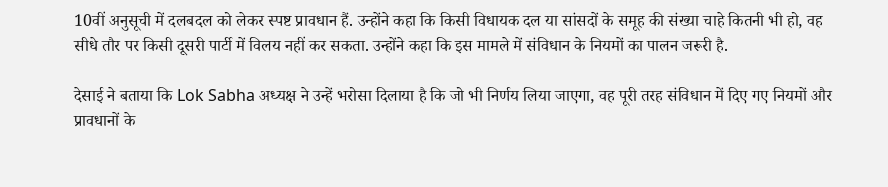10वीं अनुसूची में दलबदल को लेकर स्पष्ट प्रावधान हैं. उन्होंने कहा कि किसी विधायक दल या सांसदों के समूह की संख्या चाहे कितनी भी हो, वह सीधे तौर पर किसी दूसरी पार्टी में विलय नहीं कर सकता. उन्होंने कहा कि इस मामले में संविधान के नियमों का पालन जरूरी है.

देसाई ने बताया कि Lok Sabha अध्यक्ष ने उन्हें भरोसा दिलाया है कि जो भी निर्णय लिया जाएगा, वह पूरी तरह संविधान में दिए गए नियमों और प्रावधानों के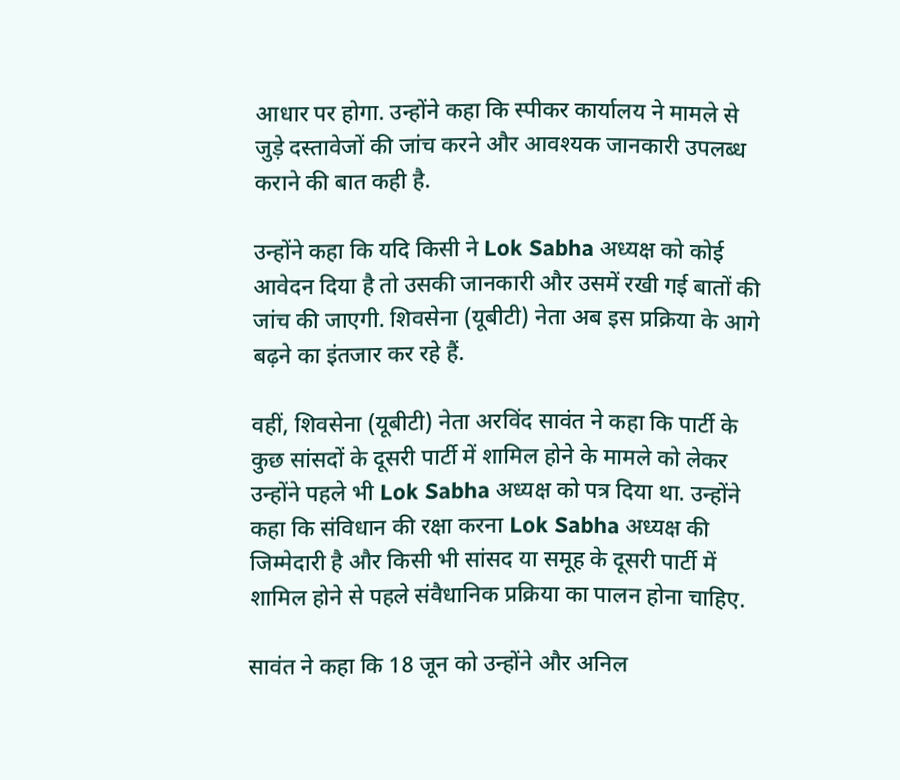आधार पर होगा. उन्होंने कहा कि स्पीकर कार्यालय ने मामले से जुड़े दस्तावेजों की जांच करने और आवश्यक जानकारी उपलब्ध कराने की बात कही है.

उन्होंने कहा कि यदि किसी ने Lok Sabha अध्यक्ष को कोई आवेदन दिया है तो उसकी जानकारी और उसमें रखी गई बातों की जांच की जाएगी. शिवसेना (यूबीटी) नेता अब इस प्रक्रिया के आगे बढ़ने का इंतजार कर रहे हैं.

वहीं, शिवसेना (यूबीटी) नेता अरविंद सावंत ने कहा कि पार्टी के कुछ सांसदों के दूसरी पार्टी में शामिल होने के मामले को लेकर उन्होंने पहले भी Lok Sabha अध्यक्ष को पत्र दिया था. उन्होंने कहा कि संविधान की रक्षा करना Lok Sabha अध्यक्ष की जिम्मेदारी है और किसी भी सांसद या समूह के दूसरी पार्टी में शामिल होने से पहले संवैधानिक प्रक्रिया का पालन होना चाहिए.

सावंत ने कहा कि 18 जून को उन्होंने और अनिल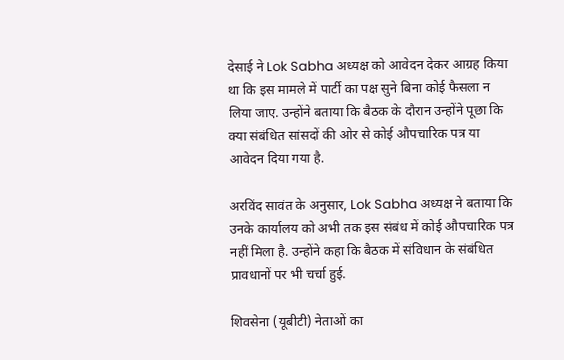देसाई ने Lok Sabha अध्यक्ष को आवेदन देकर आग्रह किया था कि इस मामले में पार्टी का पक्ष सुने बिना कोई फैसला न लिया जाए. उन्होंने बताया कि बैठक के दौरान उन्होंने पूछा कि क्या संबंधित सांसदों की ओर से कोई औपचारिक पत्र या आवेदन दिया गया है.

अरविंद सावंत के अनुसार, Lok Sabha अध्यक्ष ने बताया कि उनके कार्यालय को अभी तक इस संबंध में कोई औपचारिक पत्र नहीं मिला है. उन्होंने कहा कि बैठक में संविधान के संबंधित प्रावधानों पर भी चर्चा हुई.

शिवसेना (यूबीटी) नेताओं का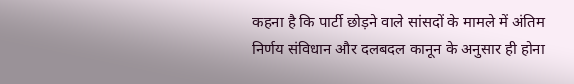कहना है कि पार्टी छोड़ने वाले सांसदों के मामले में अंतिम निर्णय संविधान और दलबदल कानून के अनुसार ही होना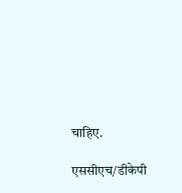चाहिए.

एससीएच/डीकेपी